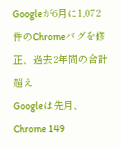Googleが6月に1,072件のChromeバグを修正、過去2年間の合計超え
Googleは先月、Chrome 149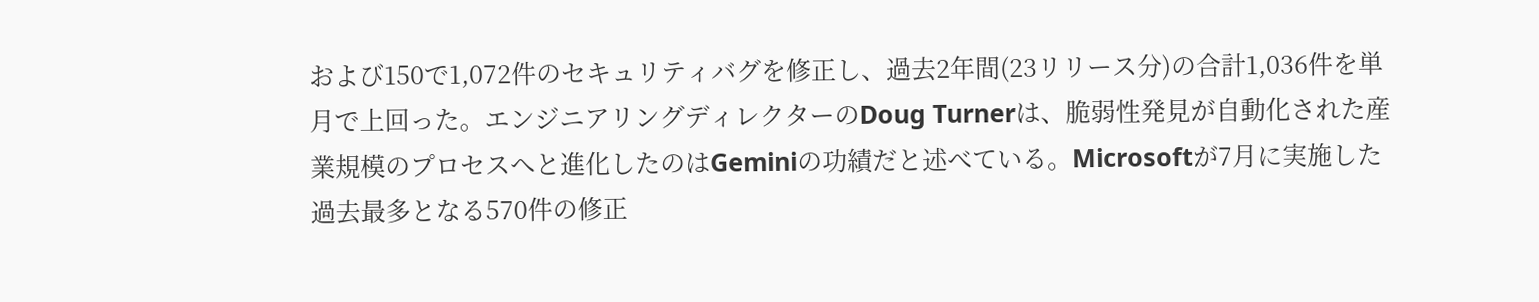および150で1,072件のセキュリティバグを修正し、過去2年間(23リリース分)の合計1,036件を単月で上回った。エンジニアリングディレクターのDoug Turnerは、脆弱性発見が自動化された産業規模のプロセスへと進化したのはGeminiの功績だと述べている。Microsoftが7月に実施した過去最多となる570件の修正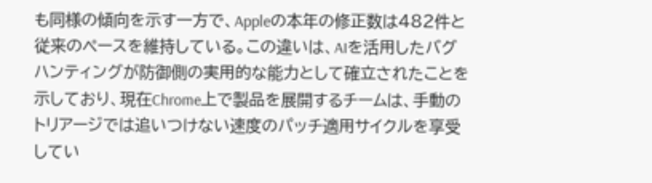も同様の傾向を示す一方で、Appleの本年の修正数は482件と従来のペースを維持している。この違いは、AIを活用したバグハンティングが防御側の実用的な能力として確立されたことを示しており、現在Chrome上で製品を展開するチームは、手動のトリアージでは追いつけない速度のパッチ適用サイクルを享受してい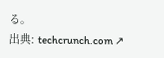る。
出典: techcrunch.com ↗